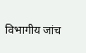विभागीय जांच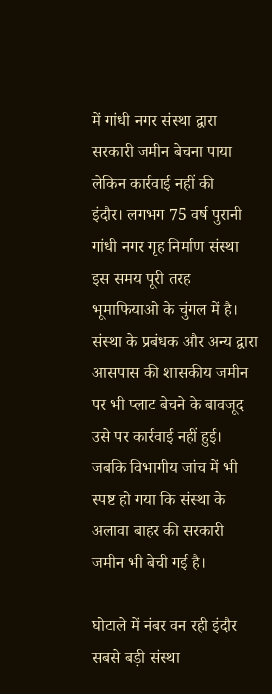में गांधी नगर संस्था द्वारा सरकारी जमीन बेचना पाया लेकिन कार्रवाई नहीं की
इंदौर। लगभग 75 वर्ष पुरानी गांधी नगर गृह निर्माण संस्था इस समय पूरी तरह भूमाफियाओ के चुंगल में है। संस्था के प्रबंधक और अन्य द्वारा आसपास की शासकीय जमीन पर भी प्लाट बेचने के बावजूद उसे पर कार्रवाई नहीं हुई। जबकि विभागीय जांच में भी स्पष्ट हो गया कि संस्था के अलावा बाहर की सरकारी जमीन भी बेची गई है।

घोटाले में नंबर वन रही इंदौर सबसे बड़ी संस्था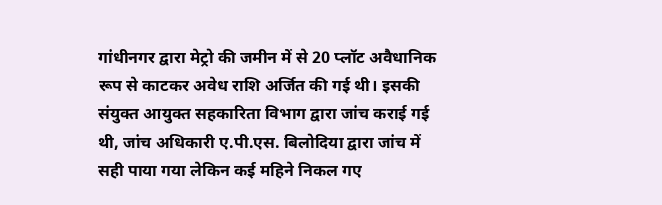गांधीनगर द्वारा मेट्रो की जमीन में से 20 प्लॉट अवैधानिक रूप से काटकर अवेध राशि अर्जित की गई थी। इसकी संयुक्त आयुक्त सहकारिता विभाग द्वारा जांच कराई गई थी, जांच अधिकारी ए.पी.एस. बिलोदिया द्वारा जांच में सही पाया गया लेकिन कई महिने निकल गए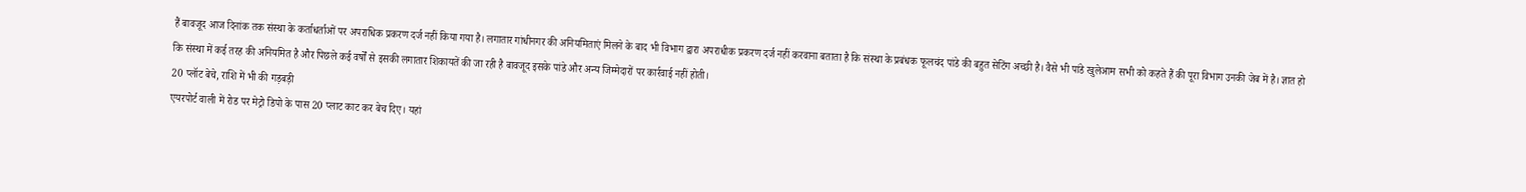हैं बावजूद आज दिनांक तक संस्था के कर्ताधर्ताओं पर अपराधिक प्रकरण दर्ज नहीं किया गया है। लगातार गांधीनगर की अनियमिताएं मिलने के बाद भी विभाग द्वारा अपराधीक प्रकरण दर्ज नहीं करवाना बताता है कि संस्था के प्रबंधक फूलचंद पांडे की बहुत सेटिंग अच्छी है। वैसे भी पांडे खुलेआम सभी को कहते हैं की पूरा विभाग उनकी जेब में है। ज्ञात हो कि संस्था में कई तरह की अनियमित है और पिछले कई वर्षों से इसकी लगातार शिकायतें की जा रही है बावजूद इसके पांडे और अन्य जिम्मेदारों पर कार्रवाई नहीं होती।
20 प्लॉट बेचे, राशि में भी की गड़बड़ी
एयरपोर्ट वाली में रोड पर मेट्रो डिपो के पास 20 प्लाट काट कर बेच दिए। यहां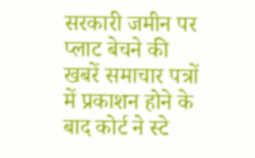सरकारी जमीन पर प्लाट बेचने की खबरें समाचार पत्रों में प्रकाशन होने के बाद कोर्ट ने स्टे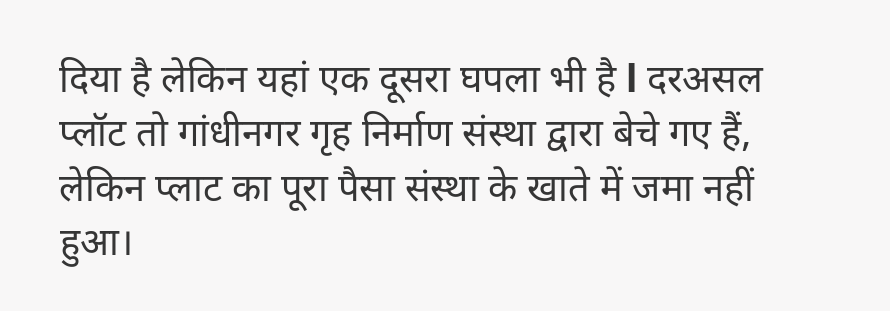दिया है लेकिन यहां एक दूसरा घपला भी है l दरअसल प्लॉट तो गांधीनगर गृह निर्माण संस्था द्वारा बेचे गए हैं, लेकिन प्लाट का पूरा पैसा संस्था के खाते में जमा नहीं हुआ।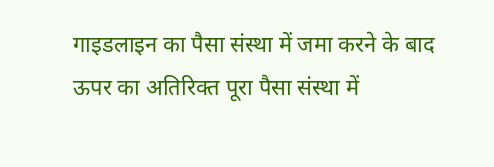गाइडलाइन का पैसा संस्था में जमा करने के बाद ऊपर का अतिरिक्त पूरा पैसा संस्था में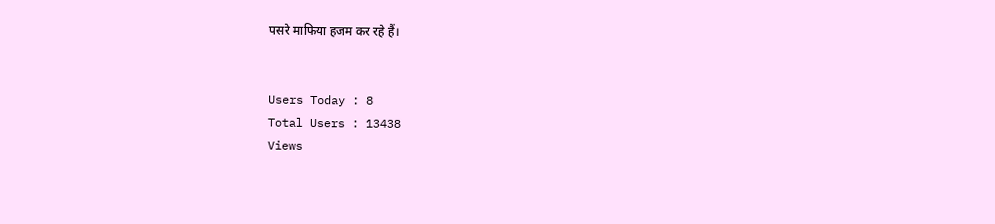पसरे माफिया हजम कर रहे हैं।


Users Today : 8
Total Users : 13438
Views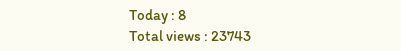Today : 8
Total views : 23743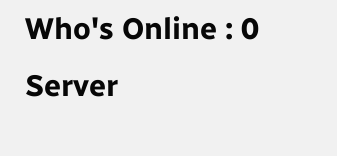Who's Online : 0
Server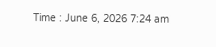Time : June 6, 2026 7:24 am